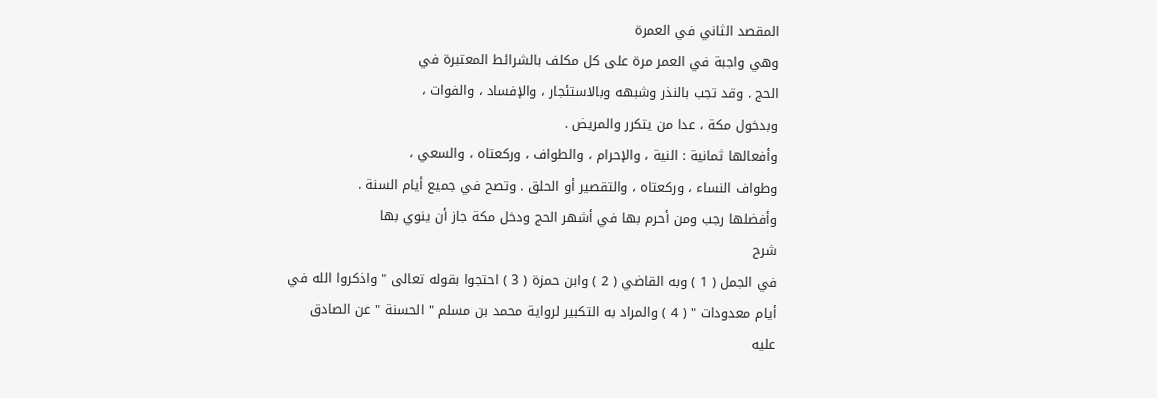المقصد الثاني في العمرة
وهي واجبة في العمر مرة على كل مكلف بالشرائط المعتبرة في
الحج . وقد تجب بالنذر وشبهه وبالاستئجار ، والإفساد ، والفوات ،
وبدخول مكة ، عدا من يتكرر والمريض .
وأفعالها ثمانية : النية ، والإحرام ، والطواف ، وركعتاه ، والسعي ،
وطواف النساء ، وركعتاه ، والتقصير أو الحلق . وتصح في جميع أيام السنة .
وأفضلها رجب ومن أحرم بها في أشهر الحج ودخل مكة جاز أن ينوي بها
شرح
في الجمل ( 1 ) وبه القاضي ( 2 ) وابن حمزة ( 3 ) احتجوا بقوله تعالى " واذكروا الله في
أيام معدودات " ( 4 ) والمراد به التكبير لرواية محمد بن مسلم " الحسنة " عن الصادق
عليه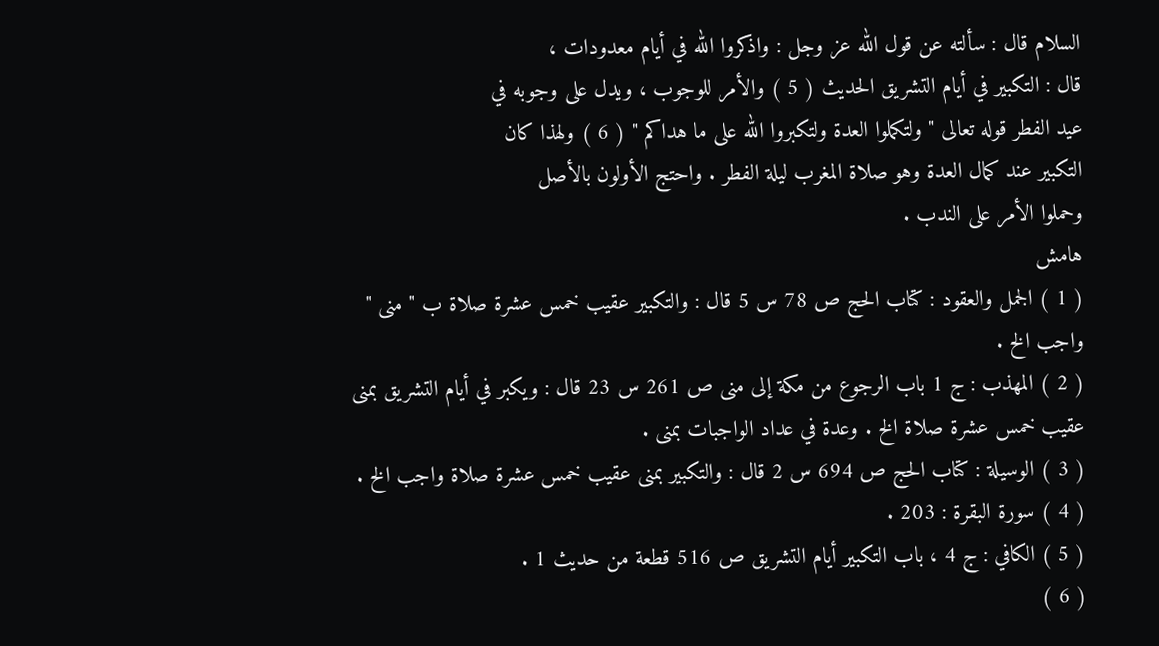السلام قال : سألته عن قول الله عز وجل : واذكروا الله في أيام معدودات ،
قال : التكبير في أيام التشريق الحديث ( 5 ) والأمر للوجوب ، ويدل على وجوبه في
عيد الفطر قوله تعالى " ولتكملوا العدة ولتكبروا الله على ما هداكم " ( 6 ) ولهذا كان
التكبير عند كمال العدة وهو صلاة المغرب ليلة الفطر . واحتج الأولون بالأصل
وحملوا الأمر على الندب .
هامش
( 1 ) الجمل والعقود : كتاب الحج ص 78 س 5 قال : والتكبير عقيب خمس عشرة صلاة ب " منى "
واجب الخ .
( 2 ) المهذب : ج 1 باب الرجوع من مكة إلى منى ص 261 س 23 قال : ويكبر في أيام التشريق بمنى
عقيب خمس عشرة صلاة الخ . وعدة في عداد الواجبات بمنى .
( 3 ) الوسيلة : كتاب الحج ص 694 س 2 قال : والتكبير بمنى عقيب خمس عشرة صلاة واجب الخ .
( 4 ) سورة البقرة : 203 .
( 5 ) الكافي : ج 4 ، باب التكبير أيام التشريق ص 516 قطعة من حديث 1 .
( 6 )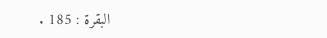البقرة : 185 .